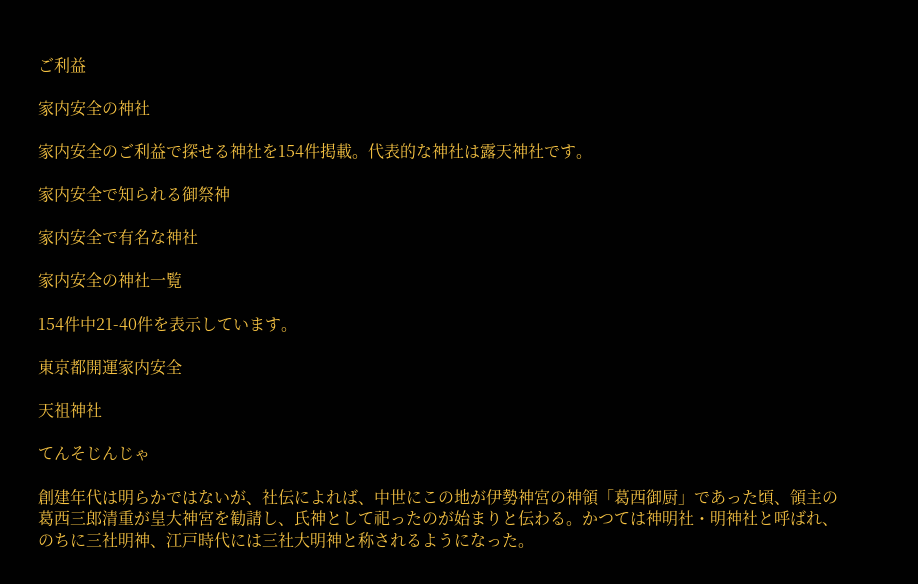ご利益

家内安全の神社

家内安全のご利益で探せる神社を154件掲載。代表的な神社は露天神社です。

家内安全で知られる御祭神

家内安全で有名な神社

家内安全の神社一覧

154件中21-40件を表示しています。

東京都開運家内安全

天祖神社

てんそじんじゃ

創建年代は明らかではないが、社伝によれば、中世にこの地が伊勢神宮の神領「葛西御厨」であった頃、領主の葛西三郎清重が皇大神宮を勧請し、氏神として祀ったのが始まりと伝わる。かつては神明社・明神社と呼ばれ、のちに三社明神、江戸時代には三社大明神と称されるようになった。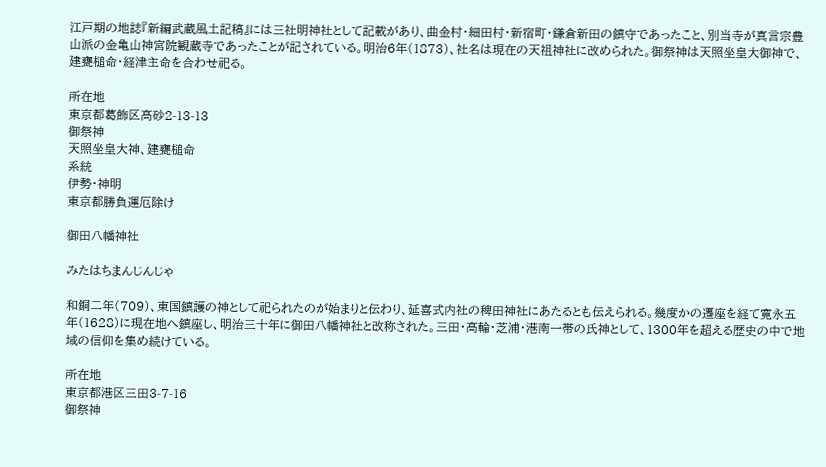江戸期の地誌『新編武蔵風土記稿』には三社明神社として記載があり、曲金村・細田村・新宿町・鎌倉新田の鎮守であったこと、別当寺が真言宗豊山派の金亀山神宮院観蔵寺であったことが記されている。明治6年(1873)、社名は現在の天祖神社に改められた。御祭神は天照坐皇大御神で、建甕槌命・経津主命を合わせ祀る。

所在地
東京都葛飾区高砂2-13-13
御祭神
天照坐皇大神、建甕槌命
系統
伊勢・神明
東京都勝負運厄除け

御田八幡神社

みたはちまんじんじゃ

和銅二年(709)、東国鎮護の神として祀られたのが始まりと伝わり、延喜式内社の稗田神社にあたるとも伝えられる。幾度かの遷座を経て寛永五年(1628)に現在地へ鎮座し、明治三十年に御田八幡神社と改称された。三田・高輪・芝浦・港南一帯の氏神として、1300年を超える歴史の中で地域の信仰を集め続けている。

所在地
東京都港区三田3-7-16
御祭神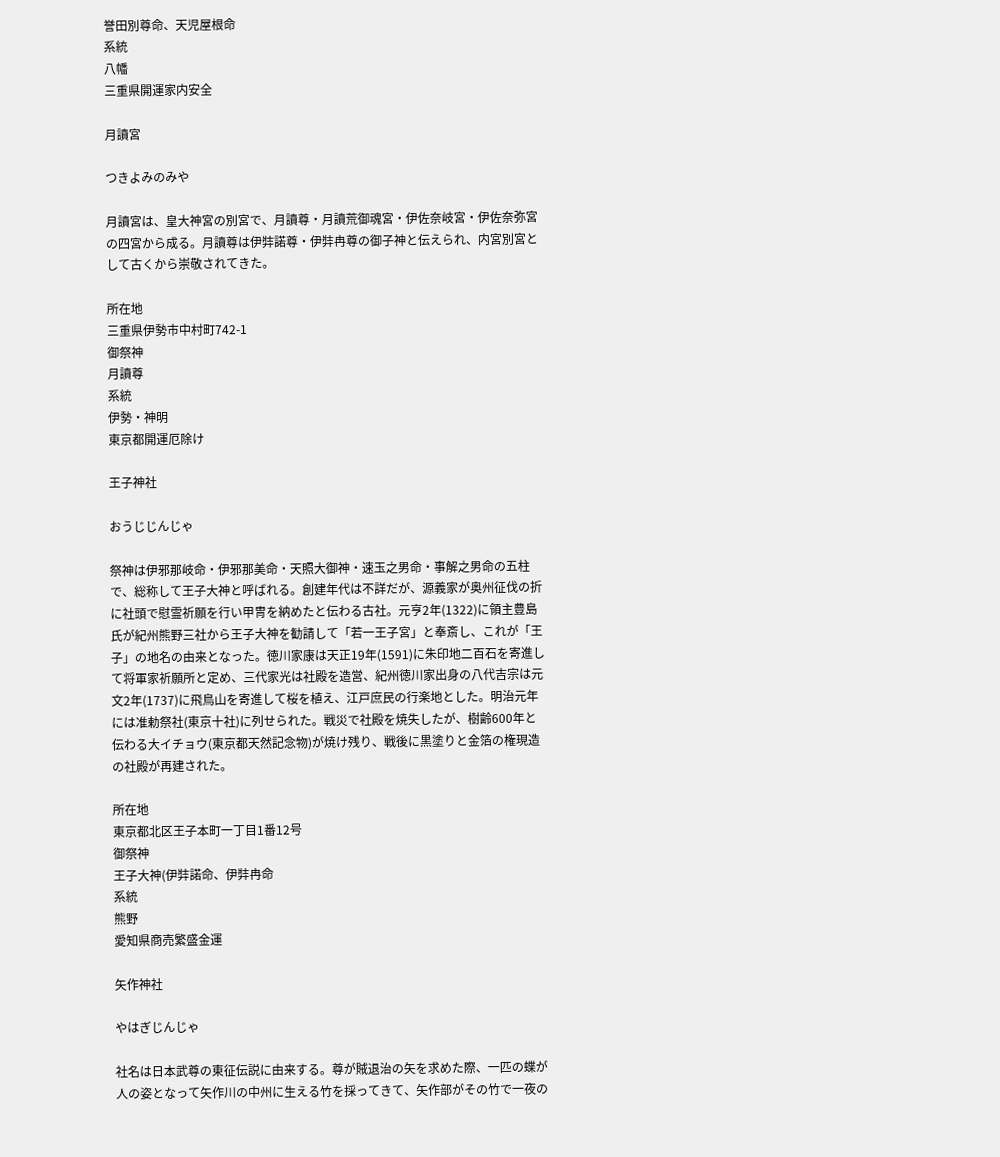誉田別尊命、天児屋根命
系統
八幡
三重県開運家内安全

月讀宮

つきよみのみや

月讀宮は、皇大神宮の別宮で、月讀尊・月讀荒御魂宮・伊佐奈岐宮・伊佐奈弥宮の四宮から成る。月讀尊は伊弉諾尊・伊弉冉尊の御子神と伝えられ、内宮別宮として古くから崇敬されてきた。

所在地
三重県伊勢市中村町742-1
御祭神
月讀尊
系統
伊勢・神明
東京都開運厄除け

王子神社

おうじじんじゃ

祭神は伊邪那岐命・伊邪那美命・天照大御神・速玉之男命・事解之男命の五柱で、総称して王子大神と呼ばれる。創建年代は不詳だが、源義家が奥州征伐の折に社頭で慰霊祈願を行い甲冑を納めたと伝わる古社。元亨2年(1322)に領主豊島氏が紀州熊野三社から王子大神を勧請して「若一王子宮」と奉斎し、これが「王子」の地名の由来となった。徳川家康は天正19年(1591)に朱印地二百石を寄進して将軍家祈願所と定め、三代家光は社殿を造営、紀州徳川家出身の八代吉宗は元文2年(1737)に飛鳥山を寄進して桜を植え、江戸庶民の行楽地とした。明治元年には准勅祭社(東京十社)に列せられた。戦災で社殿を焼失したが、樹齢600年と伝わる大イチョウ(東京都天然記念物)が焼け残り、戦後に黒塗りと金箔の権現造の社殿が再建された。

所在地
東京都北区王子本町一丁目1番12号
御祭神
王子大神(伊弉諾命、伊弉冉命
系統
熊野
愛知県商売繁盛金運

矢作神社

やはぎじんじゃ

社名は日本武尊の東征伝説に由来する。尊が賊退治の矢を求めた際、一匹の蝶が人の姿となって矢作川の中州に生える竹を採ってきて、矢作部がその竹で一夜の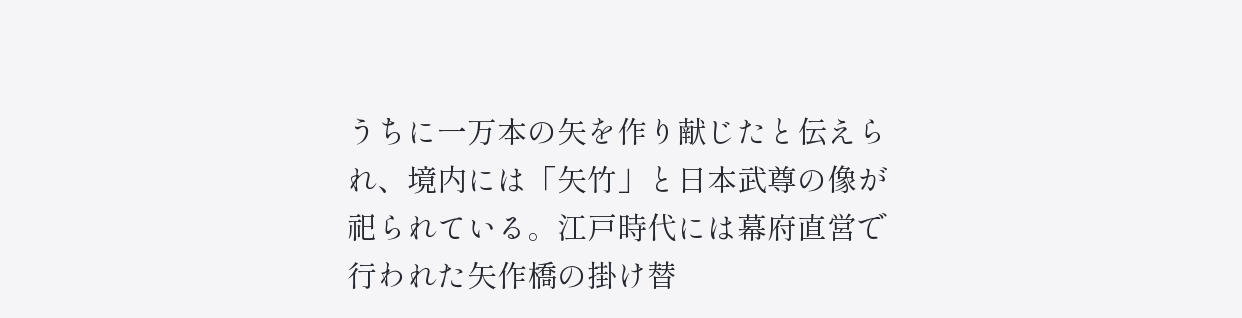うちに一万本の矢を作り献じたと伝えられ、境内には「矢竹」と日本武尊の像が祀られている。江戸時代には幕府直営で行われた矢作橋の掛け替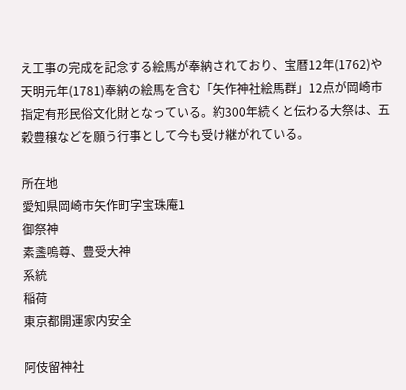え工事の完成を記念する絵馬が奉納されており、宝暦12年(1762)や天明元年(1781)奉納の絵馬を含む「矢作神社絵馬群」12点が岡崎市指定有形民俗文化財となっている。約300年続くと伝わる大祭は、五穀豊穣などを願う行事として今も受け継がれている。

所在地
愛知県岡崎市矢作町字宝珠庵1
御祭神
素盞嗚尊、豊受大神
系統
稲荷
東京都開運家内安全

阿伎留神社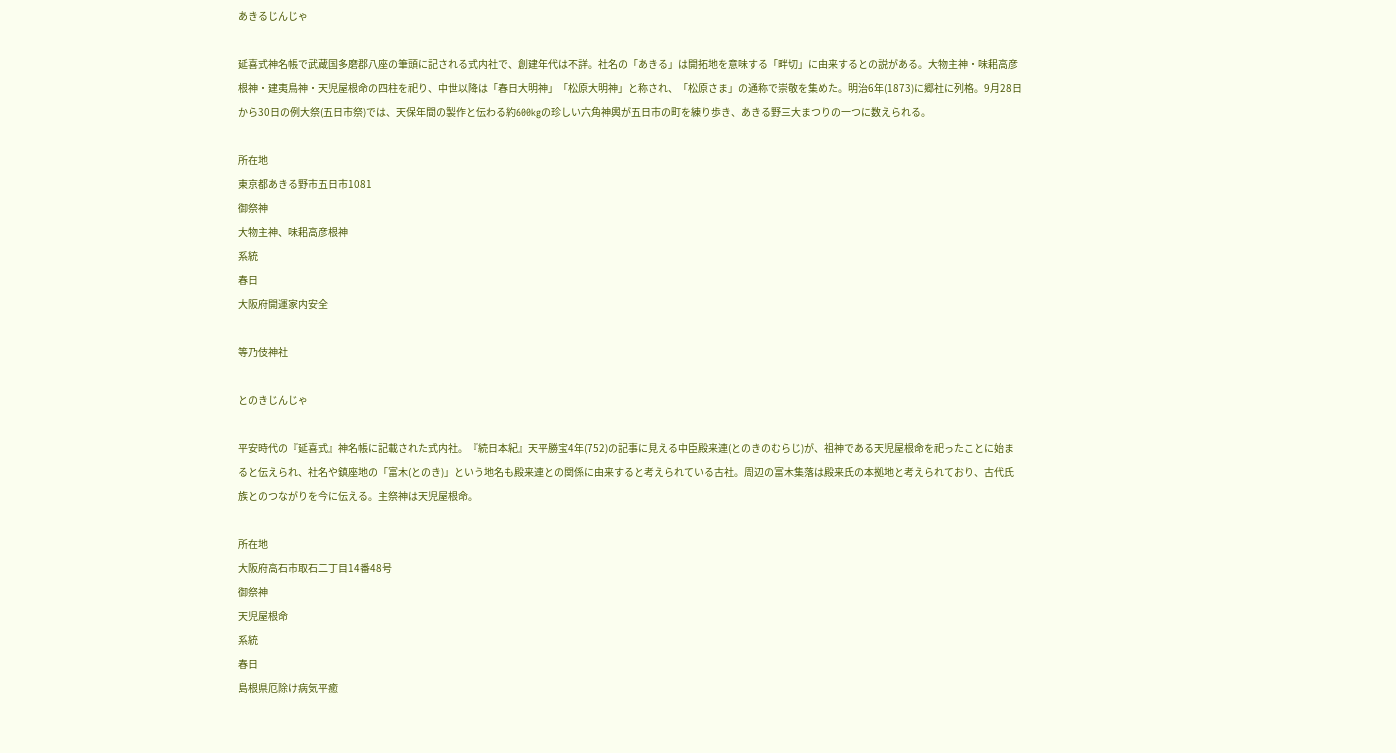あきるじんじゃ

延喜式神名帳で武蔵国多磨郡八座の筆頭に記される式内社で、創建年代は不詳。社名の「あきる」は開拓地を意味する「畔切」に由来するとの説がある。大物主神・味耜高彦根神・建夷鳥神・天児屋根命の四柱を祀り、中世以降は「春日大明神」「松原大明神」と称され、「松原さま」の通称で崇敬を集めた。明治6年(1873)に郷社に列格。9月28日から30日の例大祭(五日市祭)では、天保年間の製作と伝わる約600kgの珍しい六角神輿が五日市の町を練り歩き、あきる野三大まつりの一つに数えられる。

所在地
東京都あきる野市五日市1081
御祭神
大物主神、味耜高彦根神
系統
春日
大阪府開運家内安全

等乃伎神社

とのきじんじゃ

平安時代の『延喜式』神名帳に記載された式内社。『続日本紀』天平勝宝4年(752)の記事に見える中臣殿来連(とのきのむらじ)が、祖神である天児屋根命を祀ったことに始まると伝えられ、社名や鎮座地の「富木(とのき)」という地名も殿来連との関係に由来すると考えられている古社。周辺の富木集落は殿来氏の本拠地と考えられており、古代氏族とのつながりを今に伝える。主祭神は天児屋根命。

所在地
大阪府高石市取石二丁目14番48号
御祭神
天児屋根命
系統
春日
島根県厄除け病気平癒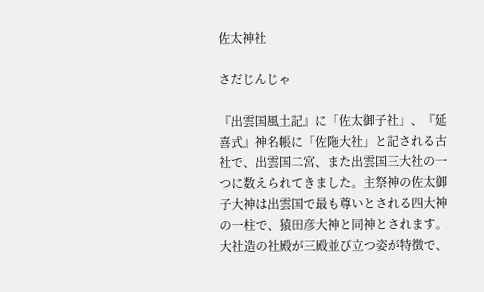佐太神社

さだじんじゃ

『出雲国風土記』に「佐太御子社」、『延喜式』神名帳に「佐陁大社」と記される古社で、出雲国二宮、また出雲国三大社の一つに数えられてきました。主祭神の佐太御子大神は出雲国で最も尊いとされる四大神の一柱で、猿田彦大神と同神とされます。大社造の社殿が三殿並び立つ姿が特徴で、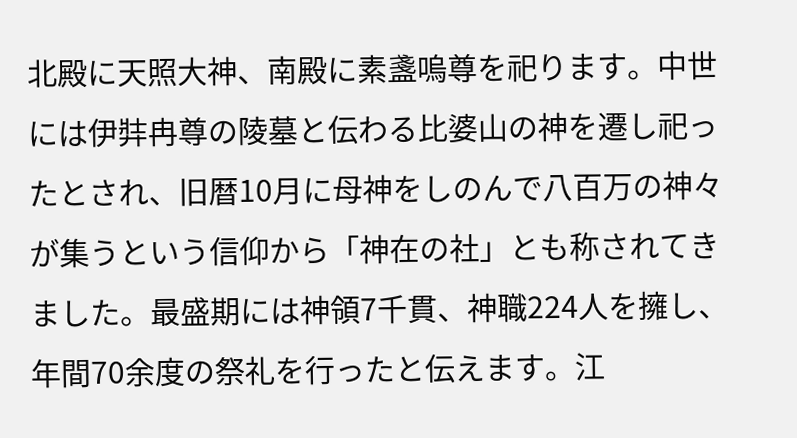北殿に天照大神、南殿に素盞嗚尊を祀ります。中世には伊弉冉尊の陵墓と伝わる比婆山の神を遷し祀ったとされ、旧暦10月に母神をしのんで八百万の神々が集うという信仰から「神在の社」とも称されてきました。最盛期には神領7千貫、神職224人を擁し、年間70余度の祭礼を行ったと伝えます。江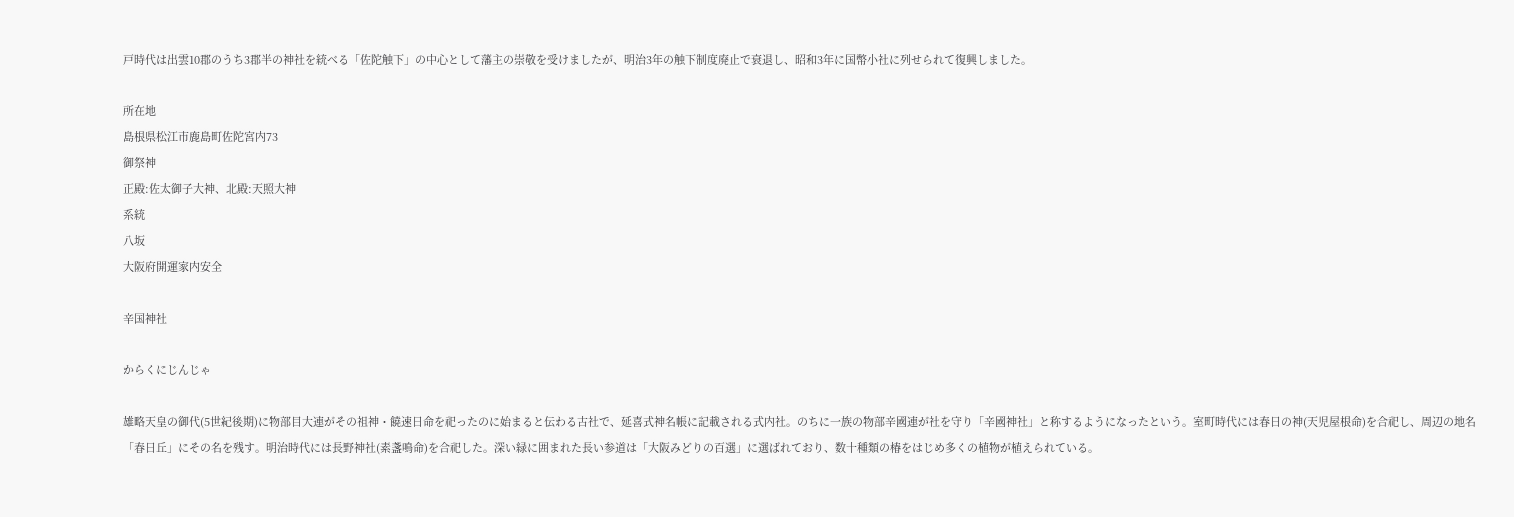戸時代は出雲10郡のうち3郡半の神社を統べる「佐陀触下」の中心として藩主の崇敬を受けましたが、明治3年の触下制度廃止で衰退し、昭和3年に国幣小社に列せられて復興しました。

所在地
島根県松江市鹿島町佐陀宮内73
御祭神
正殿:佐太御子大神、北殿:天照大神
系統
八坂
大阪府開運家内安全

辛国神社

からくにじんじゃ

雄略天皇の御代(5世紀後期)に物部目大連がその祖神・饒速日命を祀ったのに始まると伝わる古社で、延喜式神名帳に記載される式内社。のちに一族の物部辛國連が社を守り「辛國神社」と称するようになったという。室町時代には春日の神(天児屋根命)を合祀し、周辺の地名「春日丘」にその名を残す。明治時代には長野神社(素盞鳴命)を合祀した。深い緑に囲まれた長い参道は「大阪みどりの百選」に選ばれており、数十種類の椿をはじめ多くの植物が植えられている。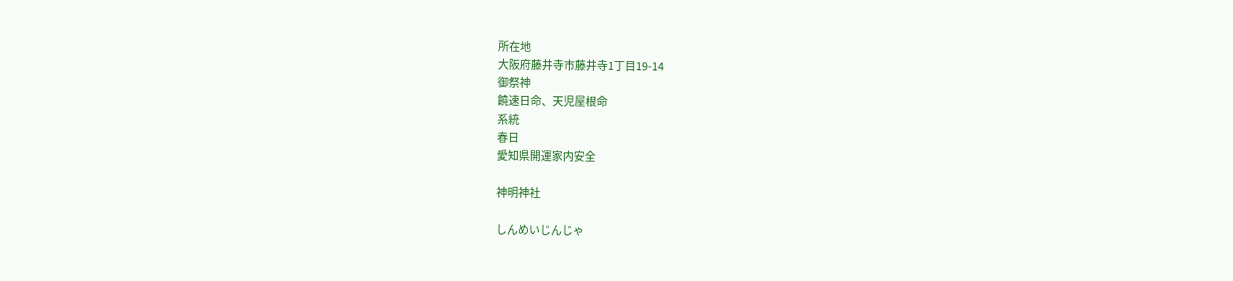所在地
大阪府藤井寺市藤井寺1丁目19-14
御祭神
饒速日命、天児屋根命
系統
春日
愛知県開運家内安全

神明神社

しんめいじんじゃ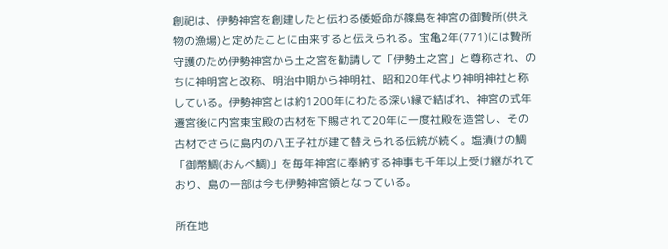創祀は、伊勢神宮を創建したと伝わる倭姫命が篠島を神宮の御贄所(供え物の漁場)と定めたことに由来すると伝えられる。宝亀2年(771)には贄所守護のため伊勢神宮から土之宮を勧請して「伊勢土之宮」と尊称され、のちに神明宮と改称、明治中期から神明社、昭和20年代より神明神社と称している。伊勢神宮とは約1200年にわたる深い縁で結ばれ、神宮の式年遷宮後に内宮東宝殿の古材を下賜されて20年に一度社殿を造営し、その古材でさらに島内の八王子社が建て替えられる伝統が続く。塩漬けの鯛「御幣鯛(おんべ鯛)」を毎年神宮に奉納する神事も千年以上受け継がれており、島の一部は今も伊勢神宮領となっている。

所在地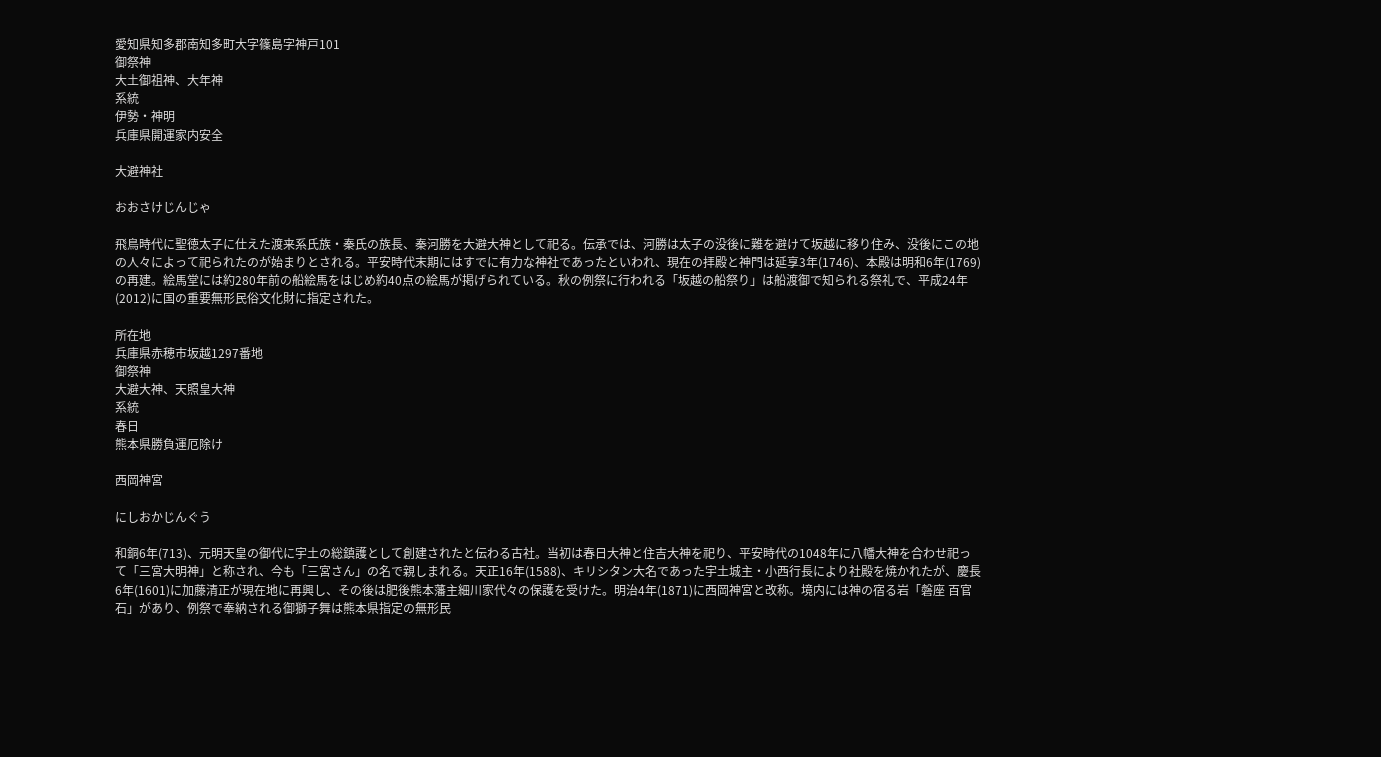愛知県知多郡南知多町大字篠島字神戸101
御祭神
大土御祖神、大年神
系統
伊勢・神明
兵庫県開運家内安全

大避神社

おおさけじんじゃ

飛鳥時代に聖徳太子に仕えた渡来系氏族・秦氏の族長、秦河勝を大避大神として祀る。伝承では、河勝は太子の没後に難を避けて坂越に移り住み、没後にこの地の人々によって祀られたのが始まりとされる。平安時代末期にはすでに有力な神社であったといわれ、現在の拝殿と神門は延享3年(1746)、本殿は明和6年(1769)の再建。絵馬堂には約280年前の船絵馬をはじめ約40点の絵馬が掲げられている。秋の例祭に行われる「坂越の船祭り」は船渡御で知られる祭礼で、平成24年(2012)に国の重要無形民俗文化財に指定された。

所在地
兵庫県赤穂市坂越1297番地
御祭神
大避大神、天照皇大神
系統
春日
熊本県勝負運厄除け

西岡神宮

にしおかじんぐう

和銅6年(713)、元明天皇の御代に宇土の総鎮護として創建されたと伝わる古社。当初は春日大神と住吉大神を祀り、平安時代の1048年に八幡大神を合わせ祀って「三宮大明神」と称され、今も「三宮さん」の名で親しまれる。天正16年(1588)、キリシタン大名であった宇土城主・小西行長により社殿を焼かれたが、慶長6年(1601)に加藤清正が現在地に再興し、その後は肥後熊本藩主細川家代々の保護を受けた。明治4年(1871)に西岡神宮と改称。境内には神の宿る岩「磐座 百官石」があり、例祭で奉納される御獅子舞は熊本県指定の無形民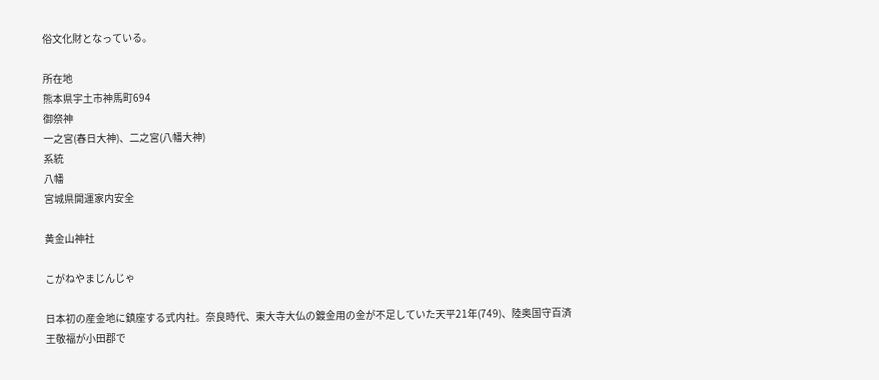俗文化財となっている。

所在地
熊本県宇土市神馬町694
御祭神
一之宮(春日大神)、二之宮(八幡大神)
系統
八幡
宮城県開運家内安全

黄金山神社

こがねやまじんじゃ

日本初の産金地に鎮座する式内社。奈良時代、東大寺大仏の鍍金用の金が不足していた天平21年(749)、陸奥国守百済王敬福が小田郡で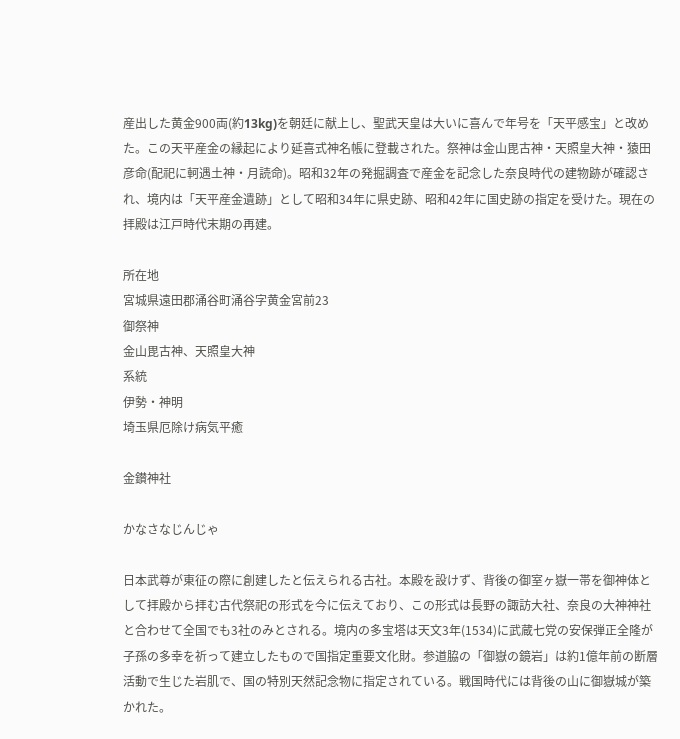産出した黄金900両(約13kg)を朝廷に献上し、聖武天皇は大いに喜んで年号を「天平感宝」と改めた。この天平産金の縁起により延喜式神名帳に登載された。祭神は金山毘古神・天照皇大神・猿田彦命(配祀に軻遇土神・月読命)。昭和32年の発掘調査で産金を記念した奈良時代の建物跡が確認され、境内は「天平産金遺跡」として昭和34年に県史跡、昭和42年に国史跡の指定を受けた。現在の拝殿は江戸時代末期の再建。

所在地
宮城県遠田郡涌谷町涌谷字黄金宮前23
御祭神
金山毘古神、天照皇大神
系統
伊勢・神明
埼玉県厄除け病気平癒

金鑚神社

かなさなじんじゃ

日本武尊が東征の際に創建したと伝えられる古社。本殿を設けず、背後の御室ヶ嶽一帯を御神体として拝殿から拝む古代祭祀の形式を今に伝えており、この形式は長野の諏訪大社、奈良の大神神社と合わせて全国でも3社のみとされる。境内の多宝塔は天文3年(1534)に武蔵七党の安保弾正全隆が子孫の多幸を祈って建立したもので国指定重要文化財。参道脇の「御嶽の鏡岩」は約1億年前の断層活動で生じた岩肌で、国の特別天然記念物に指定されている。戦国時代には背後の山に御嶽城が築かれた。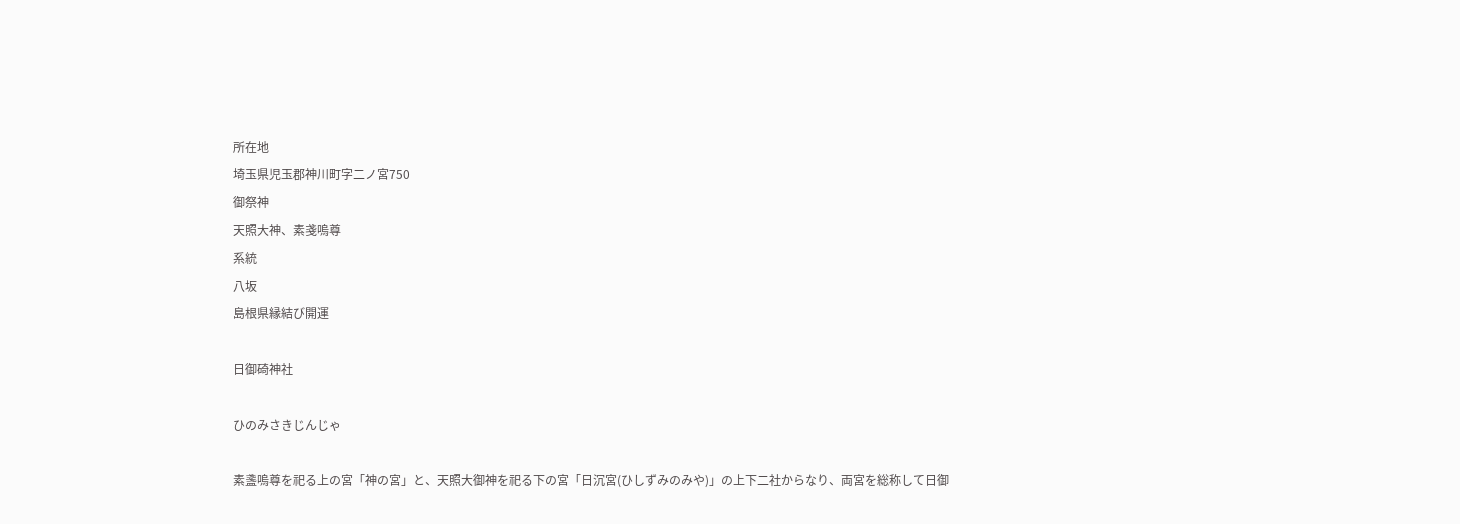所在地
埼玉県児玉郡神川町字二ノ宮750
御祭神
天照大神、素戔嗚尊
系統
八坂
島根県縁結び開運

日御碕神社

ひのみさきじんじゃ

素盞嗚尊を祀る上の宮「神の宮」と、天照大御神を祀る下の宮「日沉宮(ひしずみのみや)」の上下二社からなり、両宮を総称して日御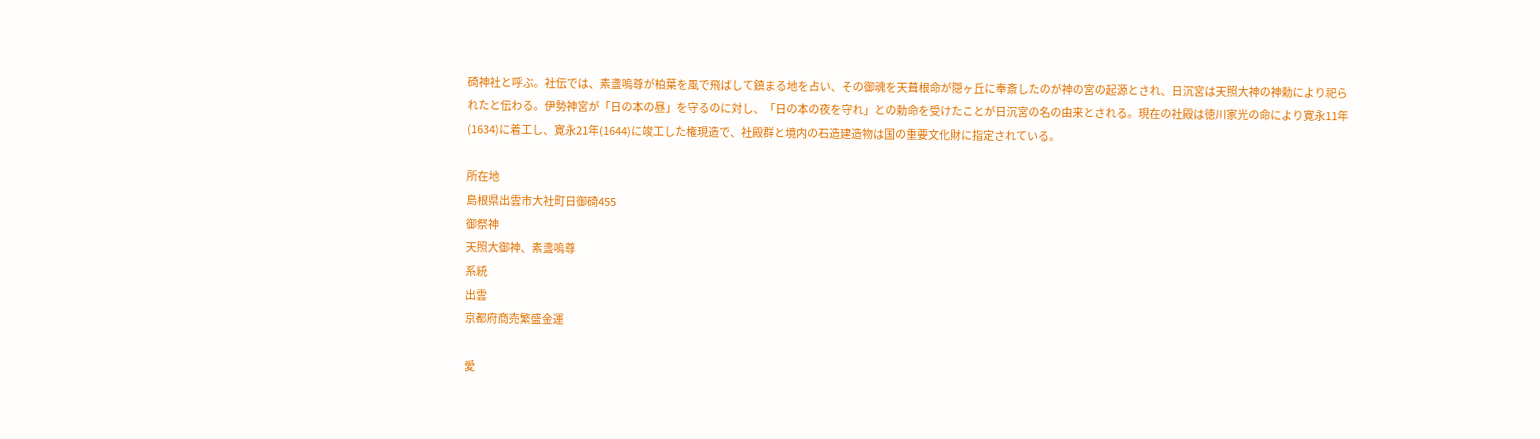碕神社と呼ぶ。社伝では、素盞嗚尊が柏葉を風で飛ばして鎮まる地を占い、その御魂を天葺根命が隠ヶ丘に奉斎したのが神の宮の起源とされ、日沉宮は天照大神の神勅により祀られたと伝わる。伊勢神宮が「日の本の昼」を守るのに対し、「日の本の夜を守れ」との勅命を受けたことが日沉宮の名の由来とされる。現在の社殿は徳川家光の命により寛永11年(1634)に着工し、寛永21年(1644)に竣工した権現造で、社殿群と境内の石造建造物は国の重要文化財に指定されている。

所在地
島根県出雲市大社町日御碕455
御祭神
天照大御神、素盞嗚尊
系統
出雲
京都府商売繁盛金運

愛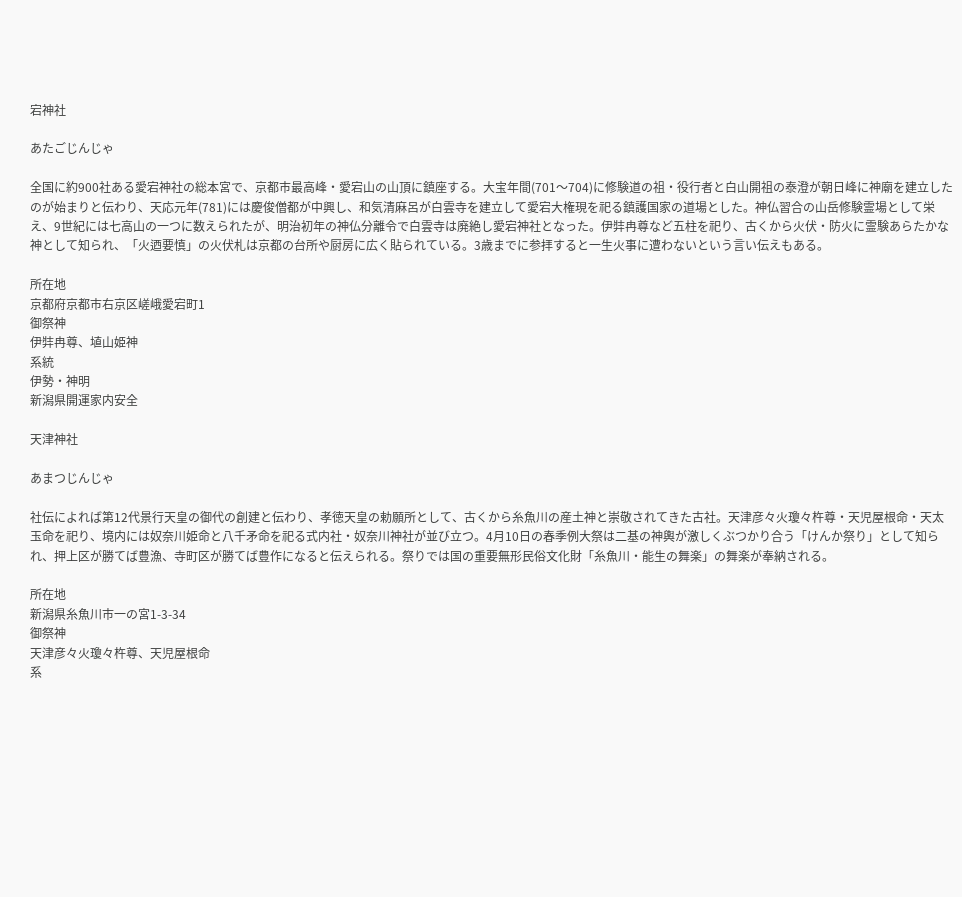宕神社

あたごじんじゃ

全国に約900社ある愛宕神社の総本宮で、京都市最高峰・愛宕山の山頂に鎮座する。大宝年間(701〜704)に修験道の祖・役行者と白山開祖の泰澄が朝日峰に神廟を建立したのが始まりと伝わり、天応元年(781)には慶俊僧都が中興し、和気清麻呂が白雲寺を建立して愛宕大権現を祀る鎮護国家の道場とした。神仏習合の山岳修験霊場として栄え、9世紀には七高山の一つに数えられたが、明治初年の神仏分離令で白雲寺は廃絶し愛宕神社となった。伊弉冉尊など五柱を祀り、古くから火伏・防火に霊験あらたかな神として知られ、「火迺要慎」の火伏札は京都の台所や厨房に広く貼られている。3歳までに参拝すると一生火事に遭わないという言い伝えもある。

所在地
京都府京都市右京区嵯峨愛宕町1
御祭神
伊弉冉尊、埴山姫神
系統
伊勢・神明
新潟県開運家内安全

天津神社

あまつじんじゃ

社伝によれば第12代景行天皇の御代の創建と伝わり、孝徳天皇の勅願所として、古くから糸魚川の産土神と崇敬されてきた古社。天津彦々火瓊々杵尊・天児屋根命・天太玉命を祀り、境内には奴奈川姫命と八千矛命を祀る式内社・奴奈川神社が並び立つ。4月10日の春季例大祭は二基の神輿が激しくぶつかり合う「けんか祭り」として知られ、押上区が勝てば豊漁、寺町区が勝てば豊作になると伝えられる。祭りでは国の重要無形民俗文化財「糸魚川・能生の舞楽」の舞楽が奉納される。

所在地
新潟県糸魚川市一の宮1-3-34
御祭神
天津彦々火瓊々杵尊、天児屋根命
系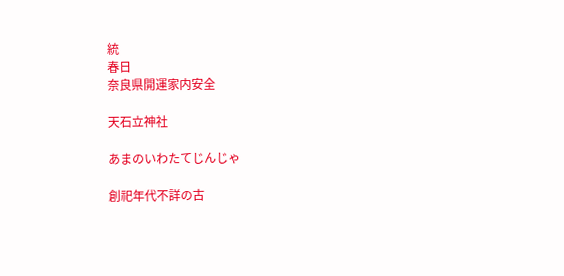統
春日
奈良県開運家内安全

天石立神社

あまのいわたてじんじゃ

創祀年代不詳の古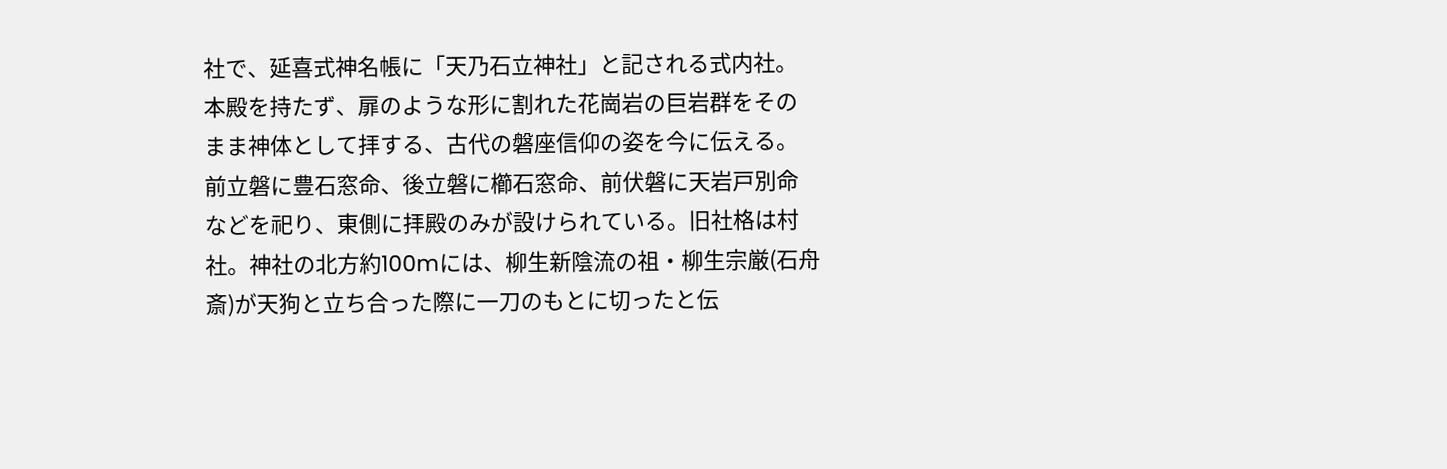社で、延喜式神名帳に「天乃石立神社」と記される式内社。本殿を持たず、扉のような形に割れた花崗岩の巨岩群をそのまま神体として拝する、古代の磐座信仰の姿を今に伝える。前立磐に豊石窓命、後立磐に櫛石窓命、前伏磐に天岩戸別命などを祀り、東側に拝殿のみが設けられている。旧社格は村社。神社の北方約100mには、柳生新陰流の祖・柳生宗厳(石舟斎)が天狗と立ち合った際に一刀のもとに切ったと伝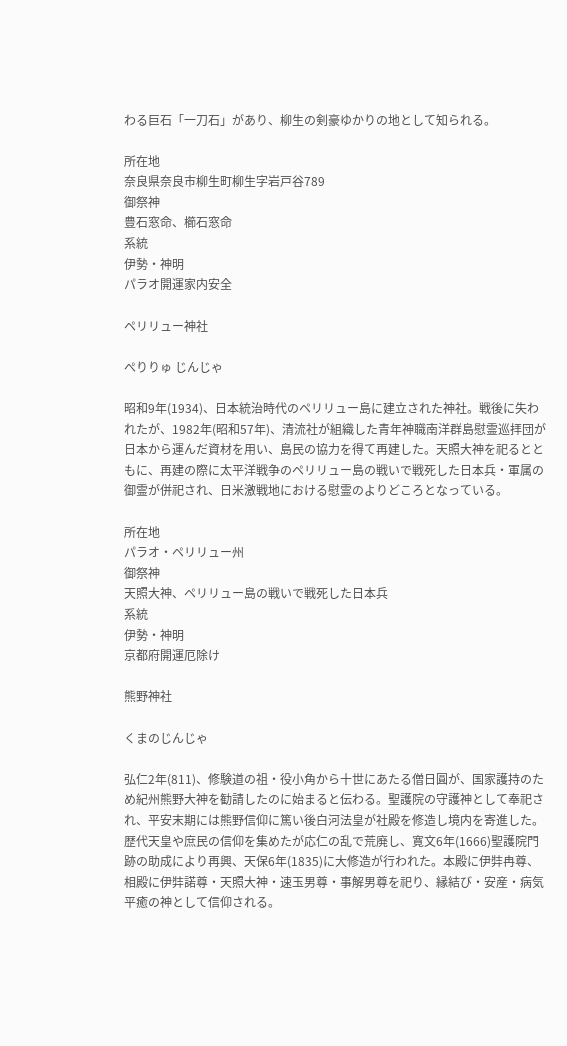わる巨石「一刀石」があり、柳生の剣豪ゆかりの地として知られる。

所在地
奈良県奈良市柳生町柳生字岩戸谷789
御祭神
豊石窓命、櫛石窓命
系統
伊勢・神明
パラオ開運家内安全

ペリリュー神社

ぺりりゅ じんじゃ

昭和9年(1934)、日本統治時代のペリリュー島に建立された神社。戦後に失われたが、1982年(昭和57年)、清流社が組織した青年神職南洋群島慰霊巡拝団が日本から運んだ資材を用い、島民の協力を得て再建した。天照大神を祀るとともに、再建の際に太平洋戦争のペリリュー島の戦いで戦死した日本兵・軍属の御霊が併祀され、日米激戦地における慰霊のよりどころとなっている。

所在地
パラオ・ペリリュー州
御祭神
天照大神、ペリリュー島の戦いで戦死した日本兵
系統
伊勢・神明
京都府開運厄除け

熊野神社

くまのじんじゃ

弘仁2年(811)、修験道の祖・役小角から十世にあたる僧日圓が、国家護持のため紀州熊野大神を勧請したのに始まると伝わる。聖護院の守護神として奉祀され、平安末期には熊野信仰に篤い後白河法皇が社殿を修造し境内を寄進した。歴代天皇や庶民の信仰を集めたが応仁の乱で荒廃し、寛文6年(1666)聖護院門跡の助成により再興、天保6年(1835)に大修造が行われた。本殿に伊弉冉尊、相殿に伊弉諾尊・天照大神・速玉男尊・事解男尊を祀り、縁結び・安産・病気平癒の神として信仰される。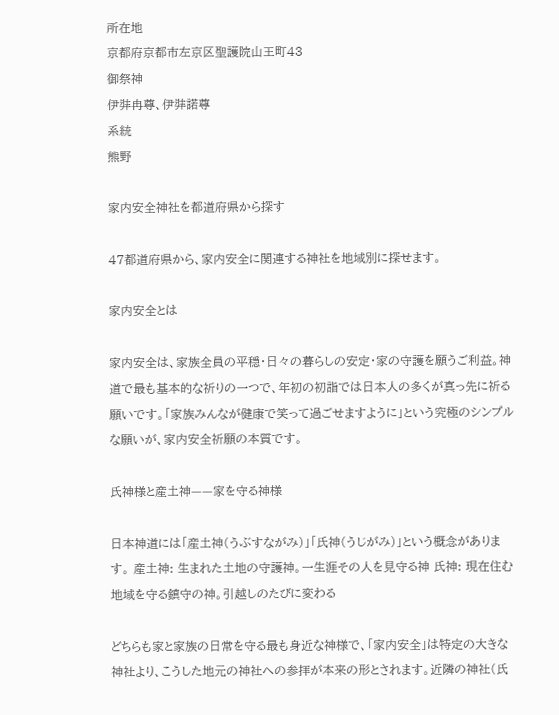所在地
京都府京都市左京区聖護院山王町43
御祭神
伊弉冉尊、伊弉諾尊
系統
熊野

家内安全神社を都道府県から探す

47都道府県から、家内安全に関連する神社を地域別に探せます。

家内安全とは

家内安全は、家族全員の平穏・日々の暮らしの安定・家の守護を願うご利益。神道で最も基本的な祈りの一つで、年初の初詣では日本人の多くが真っ先に祈る願いです。「家族みんなが健康で笑って過ごせますように」という究極のシンプルな願いが、家内安全祈願の本質です。

氏神様と産土神——家を守る神様

日本神道には「産土神(うぶすながみ)」「氏神(うじがみ)」という概念があります。 産土神: 生まれた土地の守護神。一生涯その人を見守る神 氏神: 現在住む地域を守る鎮守の神。引越しのたびに変わる

どちらも家と家族の日常を守る最も身近な神様で、「家内安全」は特定の大きな神社より、こうした地元の神社への参拝が本来の形とされます。近隣の神社(氏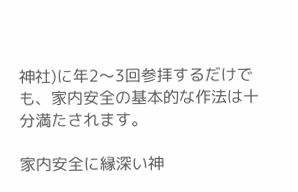神社)に年2〜3回参拝するだけでも、家内安全の基本的な作法は十分満たされます。

家内安全に縁深い神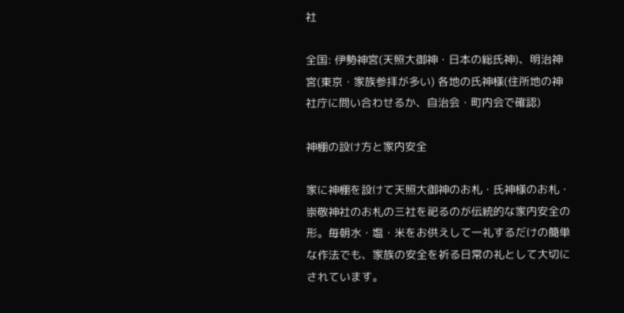社

全国: 伊勢神宮(天照大御神・日本の総氏神)、明治神宮(東京・家族参拝が多い) 各地の氏神様(住所地の神社庁に問い合わせるか、自治会・町内会で確認)

神棚の設け方と家内安全

家に神棚を設けて天照大御神のお札・氏神様のお札・崇敬神社のお札の三社を祀るのが伝統的な家内安全の形。毎朝水・塩・米をお供えして一礼するだけの簡単な作法でも、家族の安全を祈る日常の礼として大切にされています。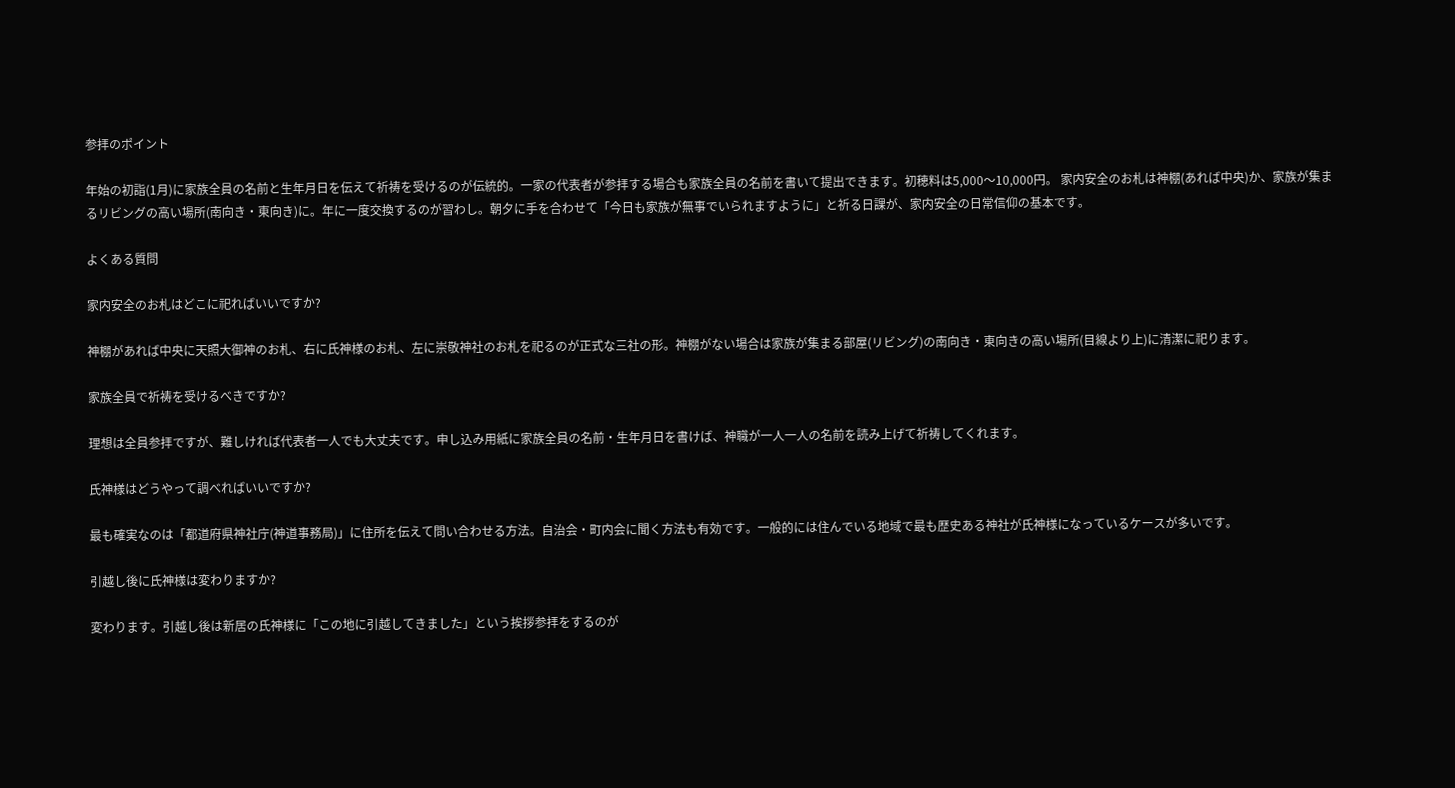参拝のポイント

年始の初詣(1月)に家族全員の名前と生年月日を伝えて祈祷を受けるのが伝統的。一家の代表者が参拝する場合も家族全員の名前を書いて提出できます。初穂料は5,000〜10,000円。 家内安全のお札は神棚(あれば中央)か、家族が集まるリビングの高い場所(南向き・東向き)に。年に一度交換するのが習わし。朝夕に手を合わせて「今日も家族が無事でいられますように」と祈る日課が、家内安全の日常信仰の基本です。

よくある質問

家内安全のお札はどこに祀ればいいですか?

神棚があれば中央に天照大御神のお札、右に氏神様のお札、左に崇敬神社のお札を祀るのが正式な三社の形。神棚がない場合は家族が集まる部屋(リビング)の南向き・東向きの高い場所(目線より上)に清潔に祀ります。

家族全員で祈祷を受けるべきですか?

理想は全員参拝ですが、難しければ代表者一人でも大丈夫です。申し込み用紙に家族全員の名前・生年月日を書けば、神職が一人一人の名前を読み上げて祈祷してくれます。

氏神様はどうやって調べればいいですか?

最も確実なのは「都道府県神社庁(神道事務局)」に住所を伝えて問い合わせる方法。自治会・町内会に聞く方法も有効です。一般的には住んでいる地域で最も歴史ある神社が氏神様になっているケースが多いです。

引越し後に氏神様は変わりますか?

変わります。引越し後は新居の氏神様に「この地に引越してきました」という挨拶参拝をするのが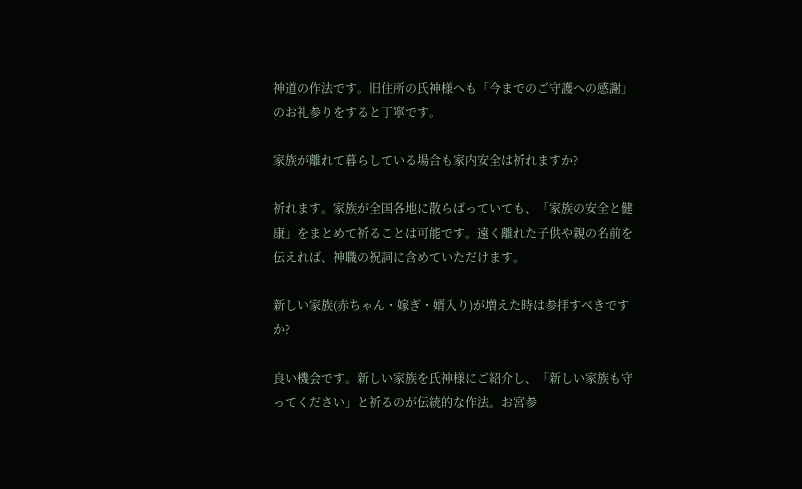神道の作法です。旧住所の氏神様へも「今までのご守護への感謝」のお礼参りをすると丁寧です。

家族が離れて暮らしている場合も家内安全は祈れますか?

祈れます。家族が全国各地に散らばっていても、「家族の安全と健康」をまとめて祈ることは可能です。遠く離れた子供や親の名前を伝えれば、神職の祝詞に含めていただけます。

新しい家族(赤ちゃん・嫁ぎ・婿入り)が増えた時は参拝すべきですか?

良い機会です。新しい家族を氏神様にご紹介し、「新しい家族も守ってください」と祈るのが伝統的な作法。お宮参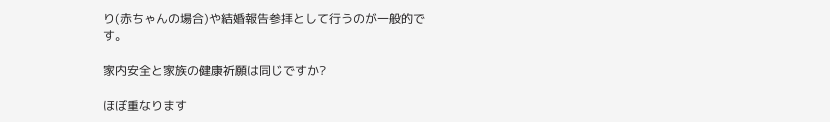り(赤ちゃんの場合)や結婚報告参拝として行うのが一般的です。

家内安全と家族の健康祈願は同じですか?

ほぼ重なります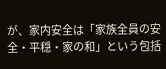が、家内安全は「家族全員の安全・平穏・家の和」という包括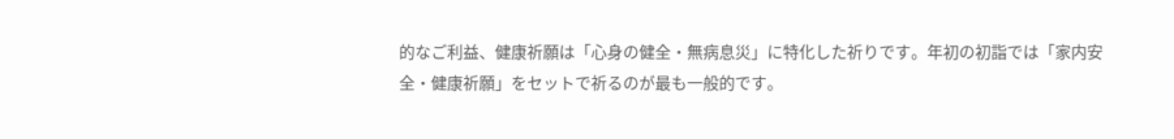的なご利益、健康祈願は「心身の健全・無病息災」に特化した祈りです。年初の初詣では「家内安全・健康祈願」をセットで祈るのが最も一般的です。